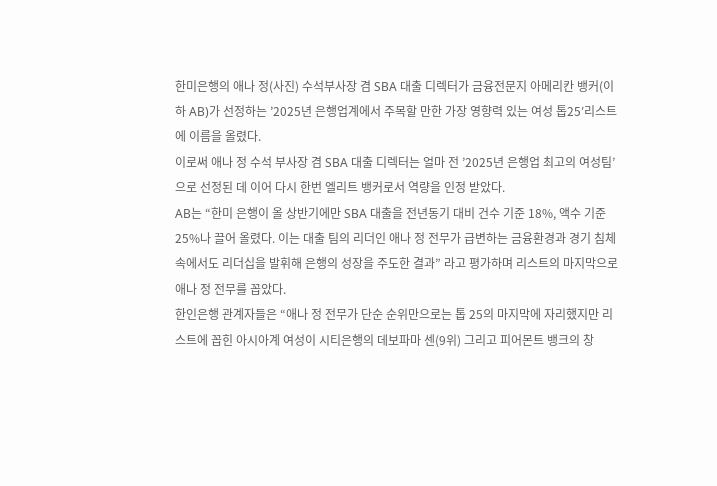한미은행의 애나 정(사진) 수석부사장 겸 SBA 대출 디렉터가 금융전문지 아메리칸 뱅커(이하 AB)가 선정하는 ’2025년 은행업계에서 주목할 만한 가장 영향력 있는 여성 톱25′리스트에 이름을 올렸다.
이로써 애나 정 수석 부사장 겸 SBA 대출 디렉터는 얼마 전 ’2025년 은행업 최고의 여성팀’으로 선정된 데 이어 다시 한번 엘리트 뱅커로서 역량을 인정 받았다.
AB는 “한미 은행이 올 상반기에만 SBA 대출을 전년동기 대비 건수 기준 18%, 액수 기준 25%나 끌어 올렸다. 이는 대출 팀의 리더인 애나 정 전무가 급변하는 금융환경과 경기 침체 속에서도 리더십을 발휘해 은행의 성장을 주도한 결과” 라고 평가하며 리스트의 마지막으로 애나 정 전무를 꼽았다.
한인은행 관계자들은 “애나 정 전무가 단순 순위만으로는 톱 25의 마지막에 자리했지만 리스트에 꼽힌 아시아계 여성이 시티은행의 데보파마 센(9위) 그리고 피어몬트 뱅크의 창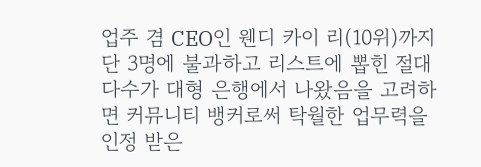업주 겸 CEO인 웬디 카이 리(10위)까지 단 3명에 불과하고 리스트에 뽑힌 절대 다수가 대형 은행에서 나왔음을 고려하면 커뮤니티 뱅커로써 탁월한 업무력을 인정 받은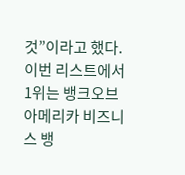것”이라고 했다.
이번 리스트에서 1위는 뱅크오브아메리카 비즈니스 뱅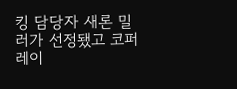킹 담당자 새론 밀러가 선정됐고 코퍼레이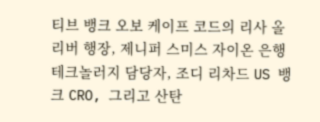티브 뱅크 오보 케이프 코드의 리사 올리버 행장, 제니퍼 스미스 자이온 은행 테크놀러지 담당자, 조디 리차드 US 뱅크 CRO, 그리고 산탄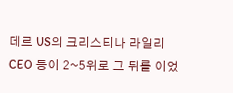데르 US의 크리스티나 라일리 CEO 등이 2~5위로 그 뒤를 이었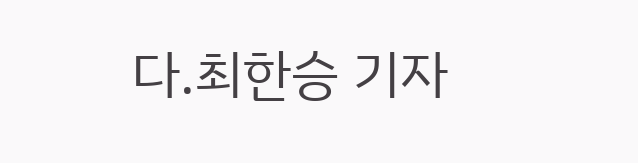다.최한승 기자